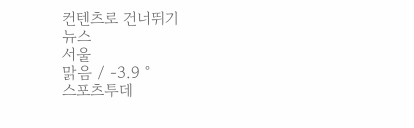컨텐츠로 건너뛰기
뉴스
서울
맑음 / -3.9 °
스포츠투데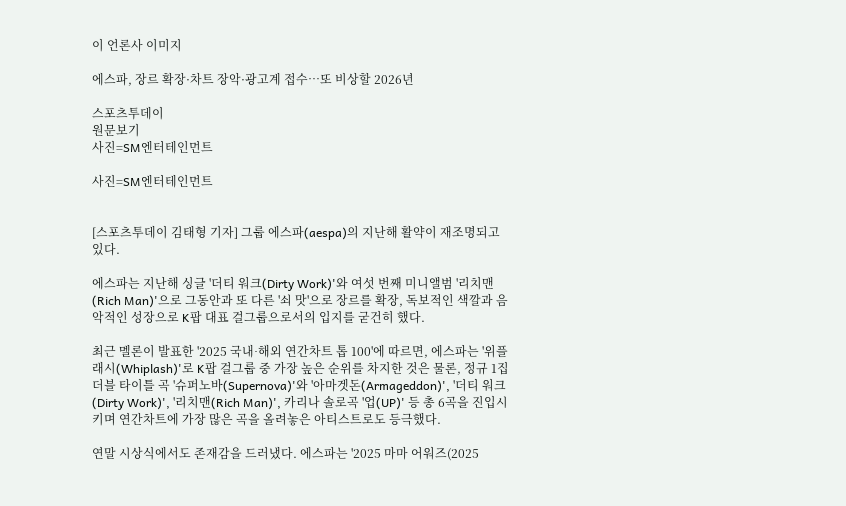이 언론사 이미지

에스파, 장르 확장·차트 장악·광고계 접수…또 비상할 2026년

스포츠투데이
원문보기
사진=SM엔터테인먼트

사진=SM엔터테인먼트


[스포츠투데이 김태형 기자] 그룹 에스파(aespa)의 지난해 활약이 재조명되고 있다.

에스파는 지난해 싱글 '더티 워크(Dirty Work)'와 여섯 번째 미니앨범 '리치맨(Rich Man)'으로 그동안과 또 다른 '쇠 맛'으로 장르를 확장, 독보적인 색깔과 음악적인 성장으로 K팝 대표 걸그룹으로서의 입지를 굳건히 했다.

최근 멜론이 발표한 '2025 국내∙해외 연간차트 톱 100'에 따르면, 에스파는 '위플래시(Whiplash)'로 K팝 걸그룹 중 가장 높은 순위를 차지한 것은 물론, 정규 1집 더블 타이틀 곡 '슈퍼노바(Supernova)'와 '아마겟돈(Armageddon)', '더티 워크(Dirty Work)', '리치맨(Rich Man)', 카리나 솔로곡 '업(UP)' 등 총 6곡을 진입시키며 연간차트에 가장 많은 곡을 올려놓은 아티스트로도 등극했다.

연말 시상식에서도 존재감을 드러냈다. 에스파는 '2025 마마 어워즈(2025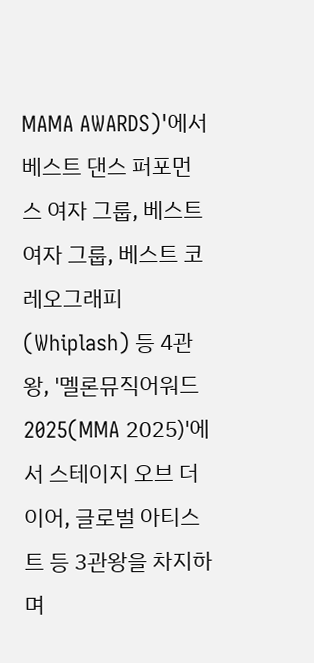MAMA AWARDS)'에서 베스트 댄스 퍼포먼스 여자 그룹, 베스트 여자 그룹, 베스트 코레오그래피(Whiplash) 등 4관왕, '멜론뮤직어워드 2025(MMA 2025)'에서 스테이지 오브 더 이어, 글로벌 아티스트 등 3관왕을 차지하며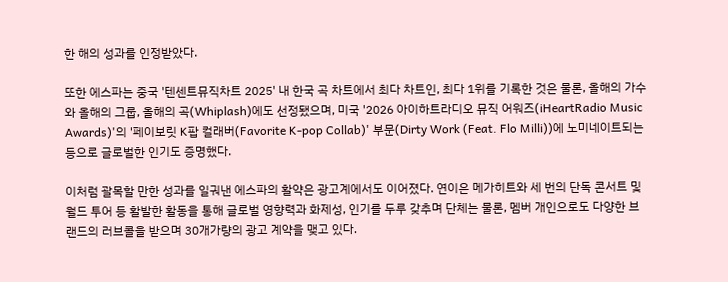한 해의 성과를 인정받았다.

또한 에스파는 중국 '텐센트뮤직차트 2025' 내 한국 곡 차트에서 최다 차트인, 최다 1위를 기록한 것은 물론, 올해의 가수와 올해의 그룹, 올해의 곡(Whiplash)에도 선정됐으며, 미국 '2026 아이하트라디오 뮤직 어워즈(iHeartRadio Music Awards)'의 '페이보릿 K팝 컬래버(Favorite K-pop Collab)' 부문(Dirty Work (Feat. Flo Milli))에 노미네이트되는 등으로 글로벌한 인기도 증명했다.

이처럼 괄목할 만한 성과를 일궈낸 에스파의 활약은 광고계에서도 이어졌다. 연이은 메가히트와 세 번의 단독 콘서트 및 월드 투어 등 활발한 활동을 통해 글로벌 영향력과 화제성, 인기를 두루 갖추며 단체는 물론, 멤버 개인으로도 다양한 브랜드의 러브콜을 받으며 30개가량의 광고 계약을 맺고 있다.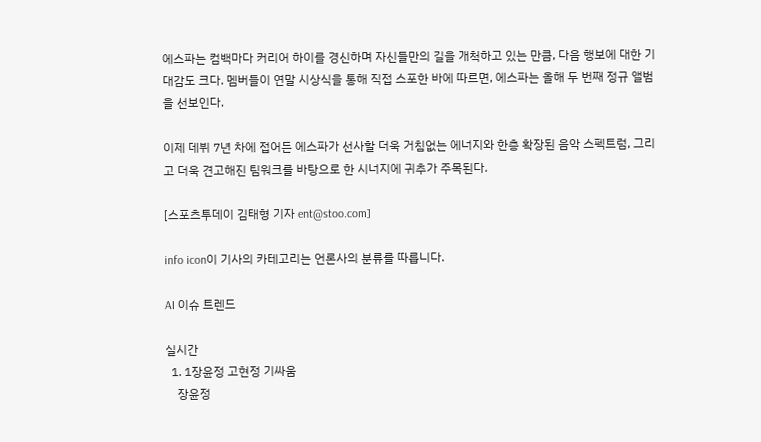에스파는 컴백마다 커리어 하이를 경신하며 자신들만의 길을 개척하고 있는 만큼, 다음 행보에 대한 기대감도 크다. 멤버들이 연말 시상식을 통해 직접 스포한 바에 따르면, 에스파는 올해 두 번째 정규 앨범을 선보인다.

이제 데뷔 7년 차에 접어든 에스파가 선사할 더욱 거침없는 에너지와 한층 확장된 음악 스펙트럼, 그리고 더욱 견고해진 팀워크를 바탕으로 한 시너지에 귀추가 주목된다.

[스포츠투데이 김태형 기자 ent@stoo.com]

info icon이 기사의 카테고리는 언론사의 분류를 따릅니다.

AI 이슈 트렌드

실시간
  1. 1장윤정 고현정 기싸움
    장윤정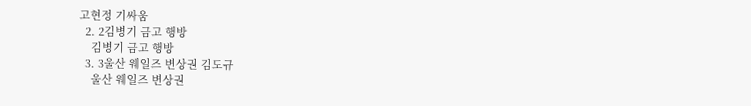고현정 기싸움
  2. 2김병기 금고 행방
    김병기 금고 행방
  3. 3울산 웨일즈 변상권 김도규
    울산 웨일즈 변상권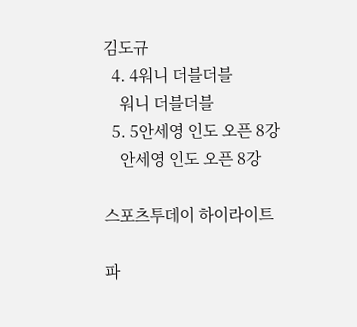김도규
  4. 4워니 더블더블
    워니 더블더블
  5. 5안세영 인도 오픈 8강
    안세영 인도 오픈 8강

스포츠투데이 하이라이트

파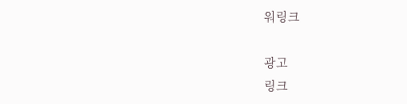워링크

광고
링크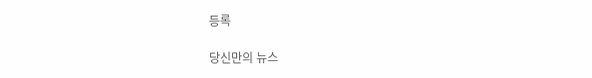등록

당신만의 뉴스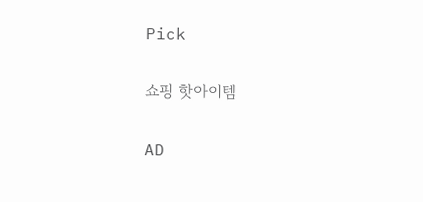Pick

쇼핑 핫아이템

AD